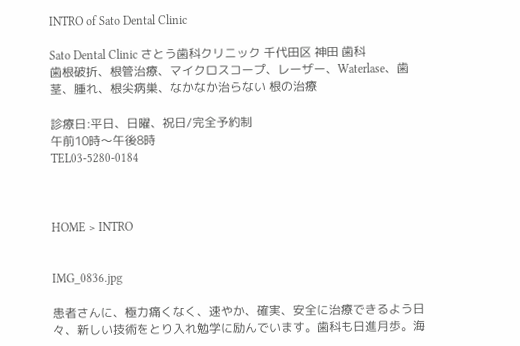INTRO of Sato Dental Clinic

Sato Dental Clinic さとう歯科クリニック 千代田区 神田 歯科
歯根破折、根管治療、マイクロスコープ、レーザー、Waterlase、歯茎、腫れ、根尖病巣、なかなか治らない 根の治療

診療日:平日、日曜、祝日/完全予約制
午前10時〜午後8時
TEL03-5280-0184



HOME > INTRO


IMG_0836.jpg

患者さんに、極力痛くなく、速やか、確実、安全に治療できるよう日々、新しい技術をとり入れ勉学に励んでいます。歯科も日進月歩。海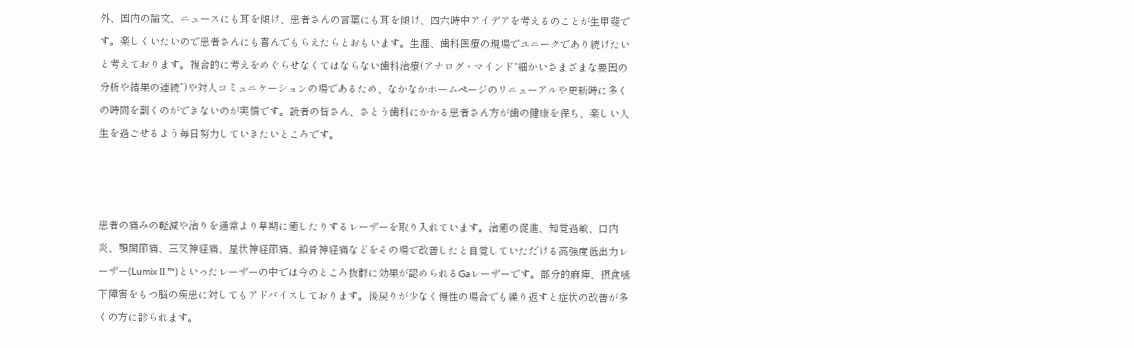外、国内の論文、ニュースにも耳を傾け、患者さんの言葉にも耳を傾け、四六時中アイデアを考えるのことが生甲斐です。楽しくいたいので患者さんにも喜んでもらえたらとおもいます。生涯、歯科医療の現場でユニークであり続けたいと考えております。複合的に考えをめぐらせなくてはならない歯科治療(アナログ・マインド“細かいさまざまな要因の分析や結果の連続”)や対人コミュニケーションの場であるため、なかなかホームページのリニューアルや更新時に多くの時間を割くのができないのが実情です。読者の皆さん、さとう歯科にかかる患者さん方が歯の健康を保ち、楽しい人生を過ごせるよう毎日努力していきたいところです。



患者の痛みの軽減や治りを通常より早期に癒したりするレーザーを取り入れています。治癒の促進、知覚過敏、口内炎、顎関節痛、三叉神経痛、星状神経節痛、鎖骨神経痛などをその場で改善したと自覚していただける高強度低出力レーザー(LumixⅡ™)といったレーザーの中では今のところ抜群に効果が認められるGaレーザーです。部分的麻痺、摂食嚥下障害をもつ脳の疾患に対してもアドバイスしております。後戻りが少なく慢性の場合でも繰り返すと症状の改善が多くの方に診られます。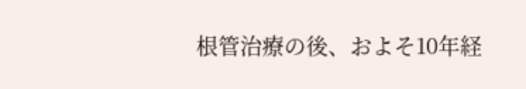根管治療の後、およそ10年経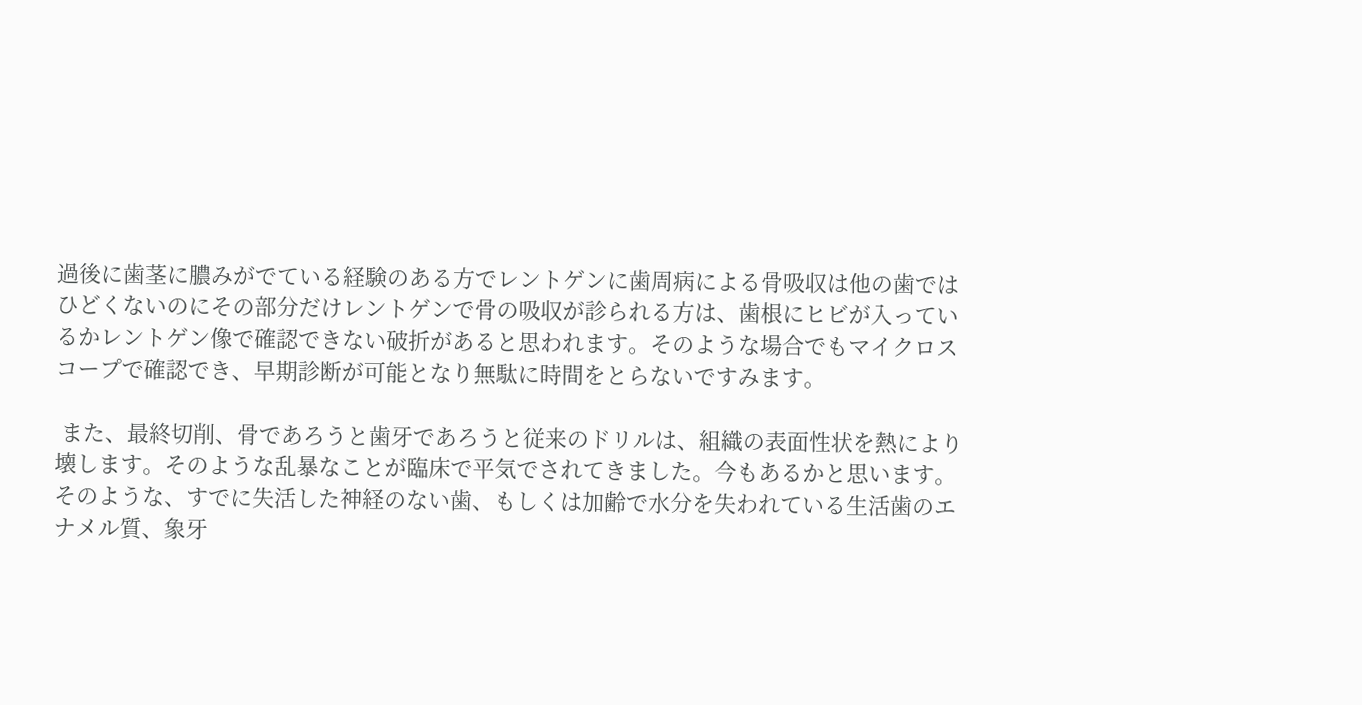過後に歯茎に膿みがでている経験のある方でレントゲンに歯周病による骨吸収は他の歯ではひどくないのにその部分だけレントゲンで骨の吸収が診られる方は、歯根にヒビが入っているかレントゲン像で確認できない破折があると思われます。そのような場合でもマイクロスコープで確認でき、早期診断が可能となり無駄に時間をとらないですみます。

 また、最終切削、骨であろうと歯牙であろうと従来のドリルは、組織の表面性状を熱により壊します。そのような乱暴なことが臨床で平気でされてきました。今もあるかと思います。そのような、すでに失活した神経のない歯、もしくは加齢で水分を失われている生活歯のエナメル質、象牙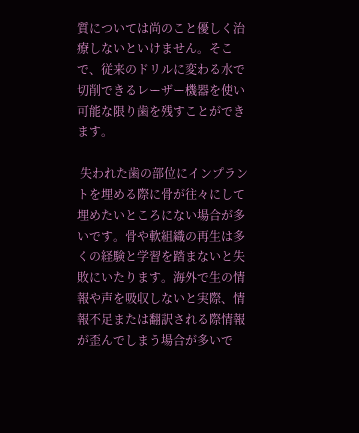質については尚のこと優しく治療しないといけません。そこで、従来のドリルに変わる水で切削できるレーザー機器を使い可能な限り歯を残すことができます。

 失われた歯の部位にインプラントを埋める際に骨が往々にして埋めたいところにない場合が多いです。骨や軟組織の再生は多くの経験と学習を踏まないと失敗にいたります。海外で生の情報や声を吸収しないと実際、情報不足または翻訳される際情報が歪んでしまう場合が多いで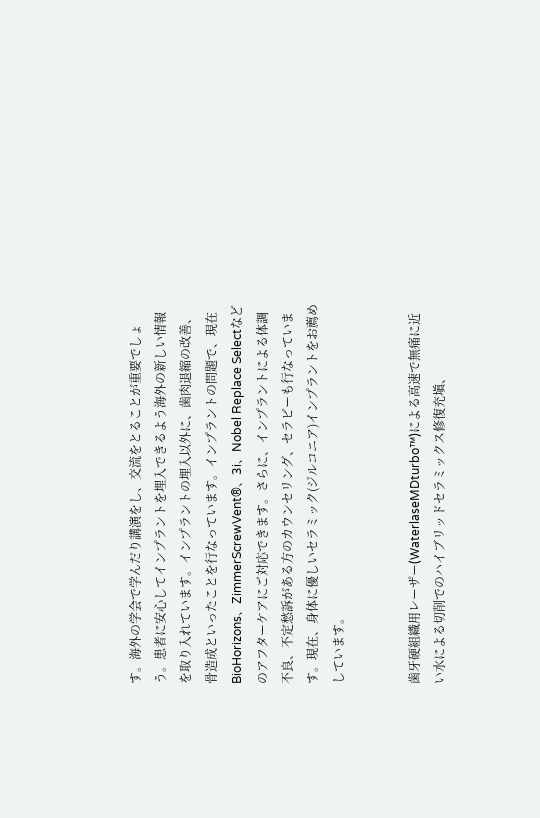す。海外の学会で学んだり講演をし、交流をとることが重要でしょう。患者に安心してインプラントを埋入できるよう海外の新しい情報を取り入れています。インプラントの埋入以外に、歯肉退縮の改善、骨造成といったことを行なっています。インプラントの問題で、現在BioHorizons、ZimmerScrewVent®、3i、Nobel Replace Selectなどのアフターケアにご対応できます。さらに、インプラントによる体調不良、不定愁訴がある方のカウンセリング、セラピーも行なっています。現在、身体に優しいセラミック(ジルコニア)インプラントをお薦めしています。


歯牙硬組織用レーザー(WaterlaseMDturbo™)による高速で無痛に近い水による切削でのハイブリッドセラミックス修復充塡、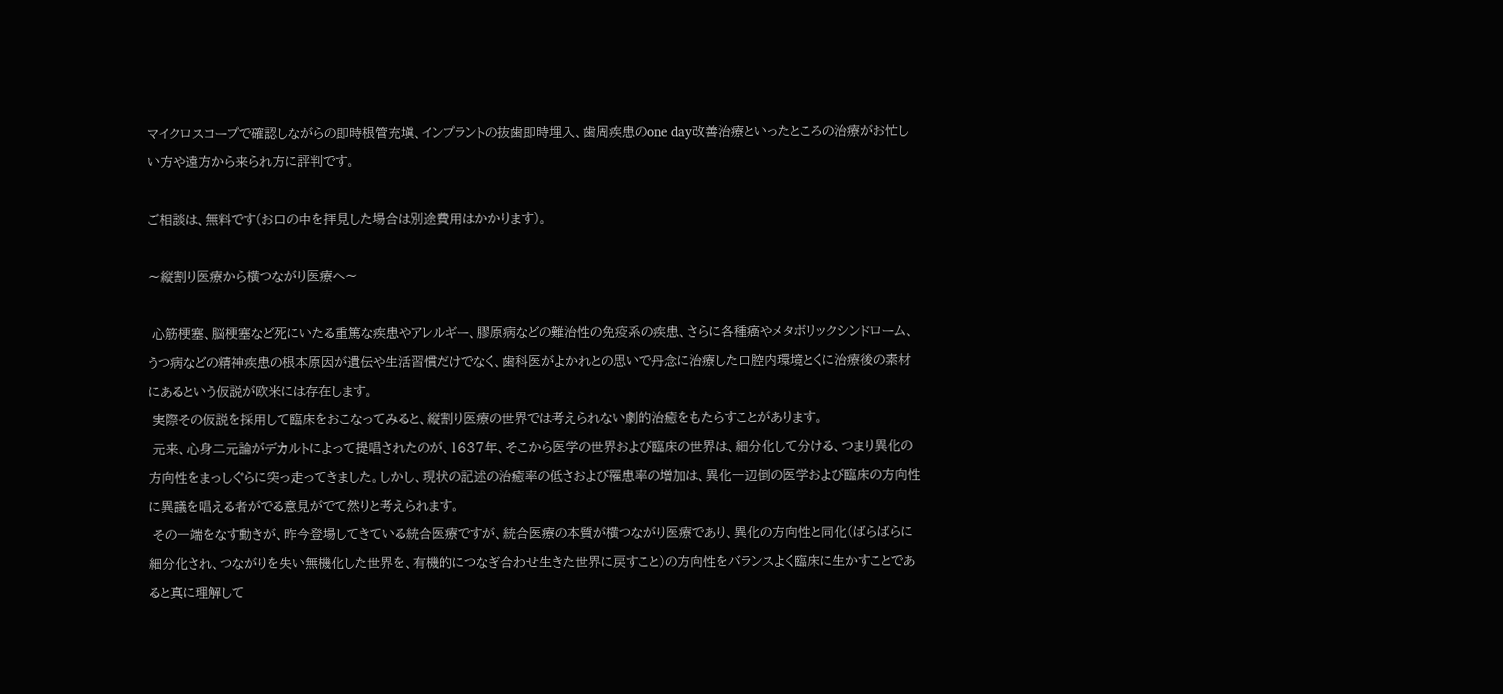マイクロスコープで確認しながらの即時根管充塡、インプラントの抜歯即時埋入、歯周疾患のone day改善治療といったところの治療がお忙しい方や遠方から来られ方に評判です。

ご相談は、無料です(お口の中を拝見した場合は別途費用はかかります)。

〜縦割り医療から横つながり医療へ〜

 心筋梗塞、脳梗塞など死にいたる重篤な疾患やアレルギー、膠原病などの難治性の免疫系の疾患、さらに各種癌やメタボリックシンドローム、うつ病などの精神疾患の根本原因が遺伝や生活習慣だけでなく、歯科医がよかれとの思いで丹念に治療した口腔内環境とくに治療後の素材にあるという仮説が欧米には存在します。
 実際その仮説を採用して臨床をおこなってみると、縦割り医療の世界では考えられない劇的治癒をもたらすことがあります。
 元来、心身二元論がデカルトによって提唱されたのが、1637年、そこから医学の世界および臨床の世界は、細分化して分ける、つまり異化の方向性をまっしぐらに突っ走ってきました。しかし、現状の記述の治癒率の低さおよび罹患率の増加は、異化一辺倒の医学および臨床の方向性に異議を唱える者がでる意見がでて然りと考えられます。
 その一端をなす動きが、昨今登場してきている統合医療ですが、統合医療の本質が横つながり医療であり、異化の方向性と同化(ばらばらに細分化され、つながりを失い無機化した世界を、有機的につなぎ合わせ生きた世界に戻すこと)の方向性をバランスよく臨床に生かすことであると真に理解して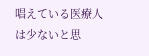唱えている医療人は少ないと思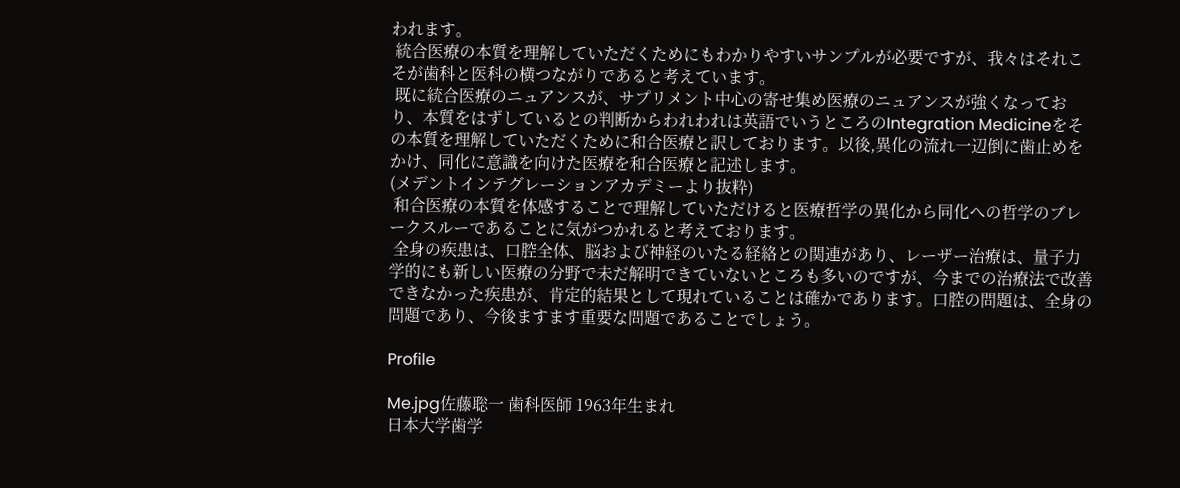われます。
 統合医療の本質を理解していただくためにもわかりやすいサンプルが必要ですが、我々はそれこそが歯科と医科の横つながりであると考えています。
 既に統合医療のニュアンスが、サプリメント中心の寄せ集め医療のニュアンスが強くなっており、本質をはずしているとの判断からわれわれは英語でいうところのIntegration Medicineをその本質を理解していただくために和合医療と訳しております。以後,異化の流れ一辺倒に歯止めをかけ、同化に意識を向けた医療を和合医療と記述します。
(メデントインテグレーションアカデミーより抜粋)
 和合医療の本質を体感することで理解していただけると医療哲学の異化から同化への哲学のブレークスルーであることに気がつかれると考えております。
 全身の疾患は、口腔全体、脳および神経のいたる経絡との関連があり、レーザー治療は、量子力学的にも新しい医療の分野で未だ解明できていないところも多いのですが、今までの治療法で改善できなかった疾患が、肯定的結果として現れていることは確かであります。口腔の問題は、全身の問題であり、今後ますます重要な問題であることでしょう。

Profile

Me.jpg佐藤聡一 歯科医師 1963年生まれ
日本大学歯学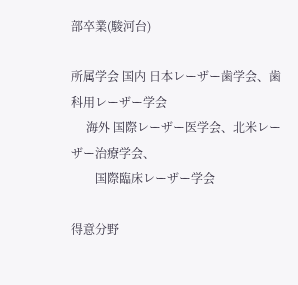部卒業(駿河台)

所属学会 国内 日本レーザー歯学会、歯科用レーザー学会
     海外 国際レーザー医学会、北米レーザー治療学会、
        国際臨床レーザー学会

得意分野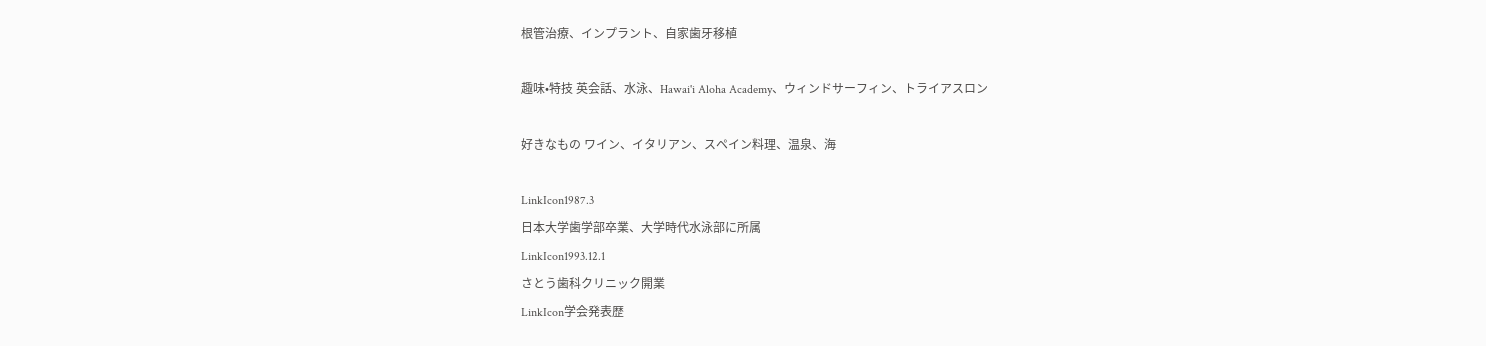根管治療、インプラント、自家歯牙移植

趣味•特技 英会話、水泳、Hawai'i Aloha Academy、ウィンドサーフィン、トライアスロン

好きなもの ワイン、イタリアン、スペイン料理、温泉、海

LinkIcon1987.3
日本大学歯学部卒業、大学時代水泳部に所属
LinkIcon1993.12.1
さとう歯科クリニック開業
LinkIcon学会発表歴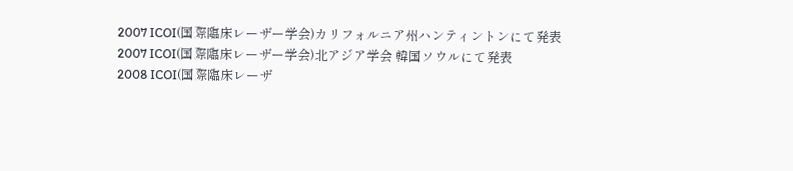2007 ICOI(国際臨床レーザー学会)カリフォルニア州ハンティントンにて発表
2007 ICOI(国際臨床レーザー学会)北アジア学会 韓国ソウルにて発表
2008 ICOI(国際臨床レーザ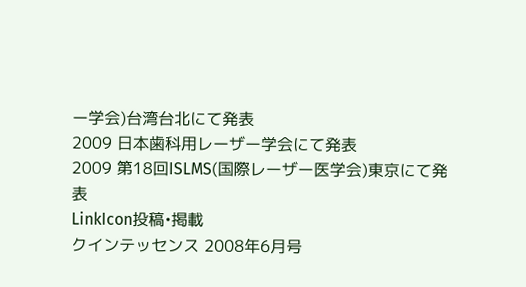ー学会)台湾台北にて発表
2009 日本歯科用レーザー学会にて発表
2009 第18回ISLMS(国際レーザー医学会)東京にて発表
LinkIcon投稿•掲載
クインテッセンス 2008年6月号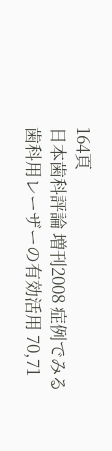164頁
日本歯科評論 増刊2008 症例でみる歯科用レーザーの有効活用 70,71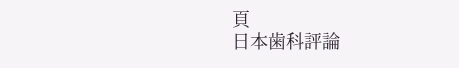頁
日本歯科評論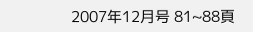2007年12月号 81~88頁